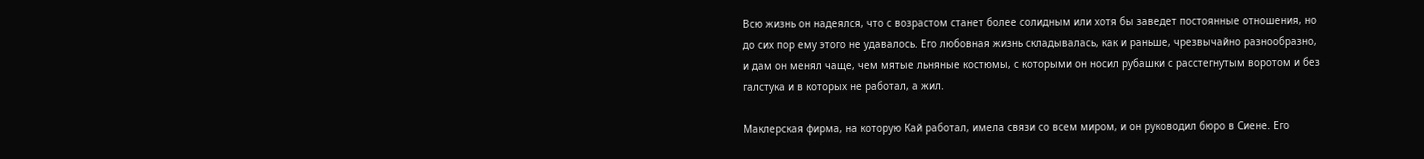Всю жизнь он надеялся, что с возрастом станет более солидным или хотя бы заведет постоянные отношения, но до сих пор ему этого не удавалось. Его любовная жизнь складывалась, как и раньше, чрезвычайно разнообразно, и дам он менял чаще, чем мятые льняные костюмы, с которыми он носил рубашки с расстегнутым воротом и без галстука и в которых не работал, а жил.

Маклерская фирма, на которую Кай работал, имела связи со всем миром, и он руководил бюро в Сиене. Его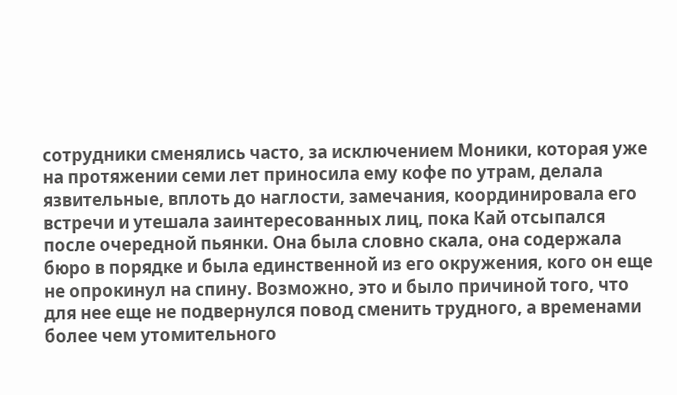сотрудники сменялись часто, за исключением Моники, которая уже на протяжении семи лет приносила ему кофе по утрам, делала язвительные, вплоть до наглости, замечания, координировала его встречи и утешала заинтересованных лиц, пока Кай отсыпался после очередной пьянки. Она была словно скала, она содержала бюро в порядке и была единственной из его окружения, кого он еще не опрокинул на спину. Возможно, это и было причиной того, что для нее еще не подвернулся повод сменить трудного, а временами более чем утомительного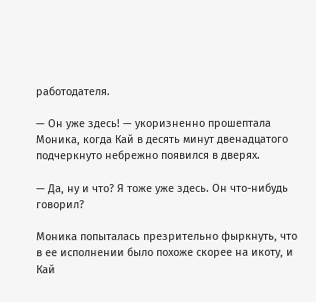работодателя.

— Он уже здесь! — укоризненно прошептала Моника, когда Кай в десять минут двенадцатого подчеркнуто небрежно появился в дверях.

— Да, ну и что? Я тоже уже здесь. Он что-нибудь говорил?

Моника попыталась презрительно фыркнуть, что в ее исполнении было похоже скорее на икоту, и Кай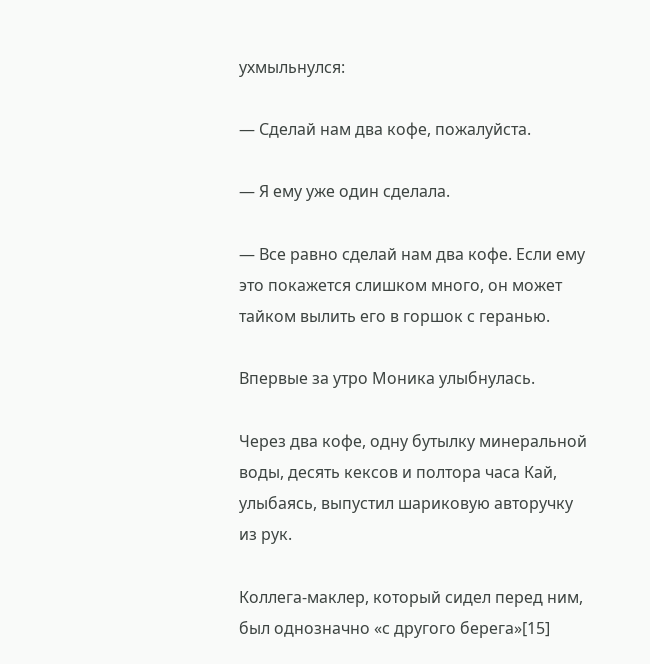ухмыльнулся:

— Сделай нам два кофе, пожалуйста.

— Я ему уже один сделала.

— Все равно сделай нам два кофе. Если ему это покажется слишком много, он может тайком вылить его в горшок с геранью.

Впервые за утро Моника улыбнулась.

Через два кофе, одну бутылку минеральной воды, десять кексов и полтора часа Кай, улыбаясь, выпустил шариковую авторучку из рук.

Коллега-маклер, который сидел перед ним, был однозначно «с другого берега»[15]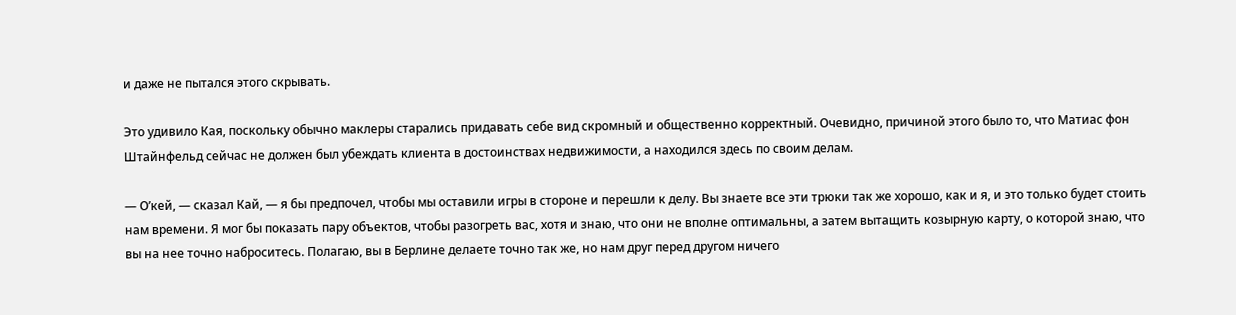и даже не пытался этого скрывать.

Это удивило Кая, поскольку обычно маклеры старались придавать себе вид скромный и общественно корректный. Очевидно, причиной этого было то, что Матиас фон Штайнфельд сейчас не должен был убеждать клиента в достоинствах недвижимости, а находился здесь по своим делам.

— О’кей, — сказал Кай, — я бы предпочел, чтобы мы оставили игры в стороне и перешли к делу. Вы знаете все эти трюки так же хорошо, как и я, и это только будет стоить нам времени. Я мог бы показать пару объектов, чтобы разогреть вас, хотя и знаю, что они не вполне оптимальны, а затем вытащить козырную карту, о которой знаю, что вы на нее точно наброситесь. Полагаю, вы в Берлине делаете точно так же, но нам друг перед другом ничего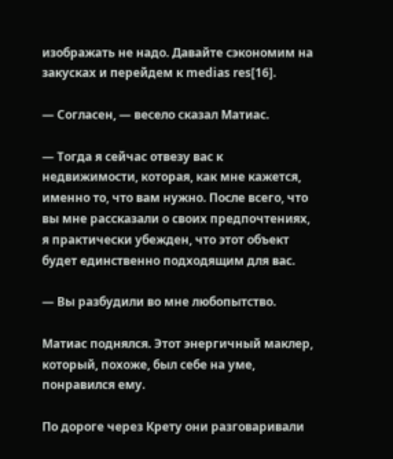изображать не надо. Давайте сэкономим на закусках и перейдем к medias res[16].

— Согласен, — весело сказал Матиас.

— Тогда я сейчас отвезу вас к недвижимости, которая, как мне кажется, именно то, что вам нужно. После всего, что вы мне рассказали о своих предпочтениях, я практически убежден, что этот объект будет единственно подходящим для вас.

— Вы разбудили во мне любопытство.

Матиас поднялся. Этот энергичный маклер, который, похоже, был себе на уме, понравился ему.

По дороге через Крету они разговаривали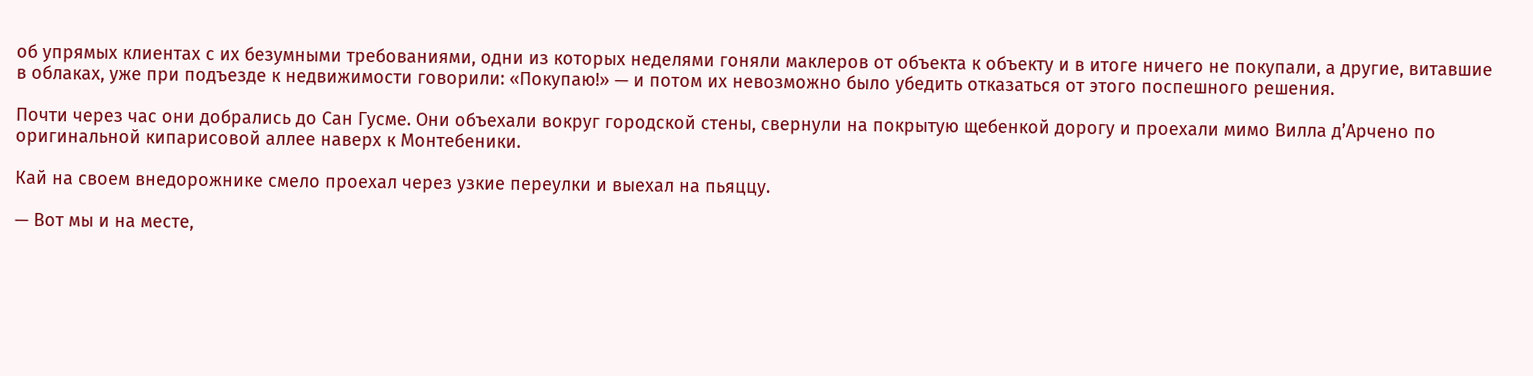об упрямых клиентах с их безумными требованиями, одни из которых неделями гоняли маклеров от объекта к объекту и в итоге ничего не покупали, а другие, витавшие в облаках, уже при подъезде к недвижимости говорили: «Покупаю!» — и потом их невозможно было убедить отказаться от этого поспешного решения.

Почти через час они добрались до Сан Гусме. Они объехали вокруг городской стены, свернули на покрытую щебенкой дорогу и проехали мимо Вилла д’Арчено по оригинальной кипарисовой аллее наверх к Монтебеники.

Кай на своем внедорожнике смело проехал через узкие переулки и выехал на пьяццу.

— Вот мы и на месте,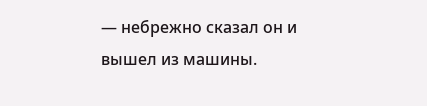— небрежно сказал он и вышел из машины.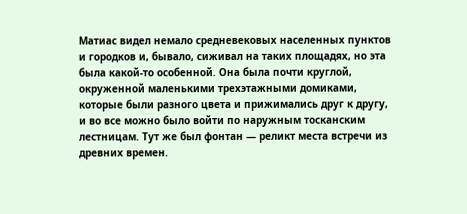Матиас видел немало средневековых населенных пунктов и городков и, бывало, сиживал на таких площадях, но эта была какой-то особенной. Она была почти круглой, окруженной маленькими трехэтажными домиками, которые были разного цвета и прижимались друг к другу, и во все можно было войти по наружным тосканским лестницам. Тут же был фонтан — реликт места встречи из древних времен.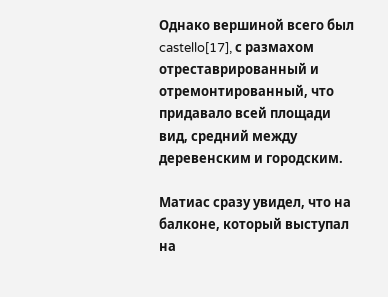Однако вершиной всего был castello[17], с размахом отреставрированный и отремонтированный, что придавало всей площади вид, средний между деревенским и городским.

Матиас сразу увидел, что на балконе, который выступал на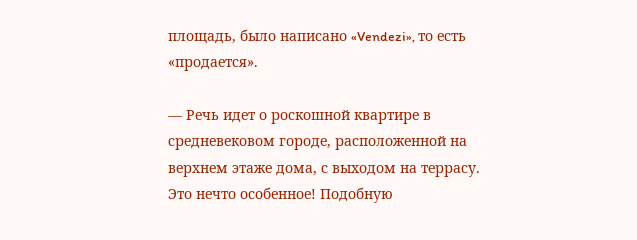площадь, было написано «Vendezi», то есть «продается».

— Речь идет о роскошной квартире в средневековом городе, расположенной на верхнем этаже дома, с выходом на террасу. Это нечто особенное! Подобную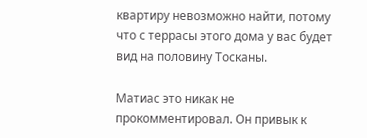квартиру невозможно найти, потому что с террасы этого дома у вас будет вид на половину Тосканы.

Матиас это никак не прокомментировал. Он привык к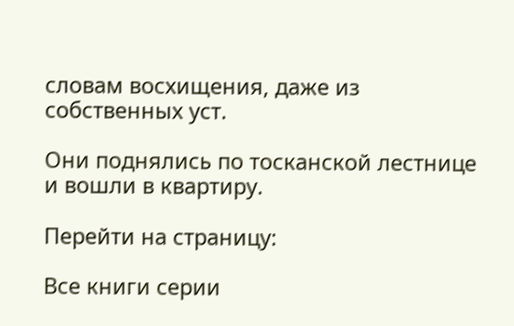словам восхищения, даже из собственных уст.

Они поднялись по тосканской лестнице и вошли в квартиру.

Перейти на страницу:

Все книги серии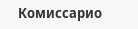Комиссарио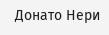Донато Нери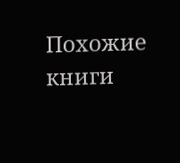Похожие книги